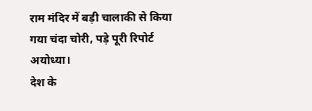राम मंदिर में बड़ी चालाकी से किया गया चंदा चोरी, पड़े पूरी रिपोर्ट
अयोध्या।
देश के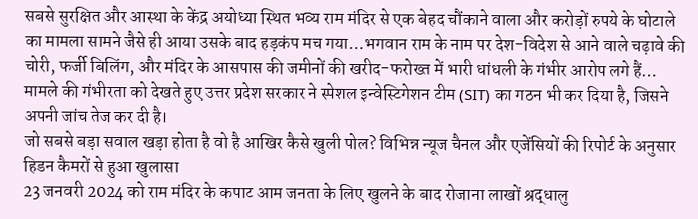सबसे सुरक्षित और आस्था के केंद्र अयोध्या स्थित भव्य राम मंदिर से एक बेहद चौंकाने वाला और करोड़ों रुपये के घोटाले का मामला सामने जैसे ही आया उसके बाद हड़कंप मच गया…भगवान राम के नाम पर देश-विदेश से आने वाले चढ़ावे की चोरी, फर्जी बिलिंग, और मंदिर के आसपास की जमीनों की खरीद-फरोख्त में भारी धांधली के गंभीर आरोप लगे हैं… मामले की गंभीरता को देखते हुए उत्तर प्रदेश सरकार ने स्पेशल इन्वेस्टिगेशन टीम (SIT) का गठन भी कर दिया है, जिसने अपनी जांच तेज कर दी है।
जो सबसे बड़ा सवाल खड़ा होता है वो है आखिर कैसे खुली पोल? विभिन्न न्यूज चैनल और एजेंसियों की रिपोर्ट के अनुसार
हिडन कैमरों से हुआ खुलासा
23 जनवरी 2024 को राम मंदिर के कपाट आम जनता के लिए खुलने के बाद रोजाना लाखों श्रद्धालु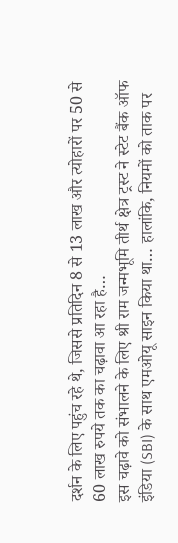दर्शन के लिए पहुंच रहे थे, जिससे प्रतिदिन 8 से 13 लाख और त्योहारों पर 50 से 60 लाख रुपये तक का चढ़ावा आ रहा है…
इस चढ़ावे को संभालने के लिए श्री राम जन्मभूमि तीर्थ क्षेत्र ट्रस्ट ने स्टेट बैंक ऑफ इंडिया (SBI) के साथ एमओयू साइन किया था… हालांकि, नियमों को ताक पर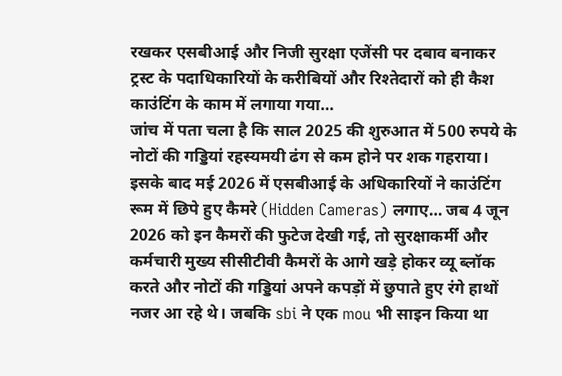रखकर एसबीआई और निजी सुरक्षा एजेंसी पर दबाव बनाकर ट्रस्ट के पदाधिकारियों के करीबियों और रिश्तेदारों को ही कैश काउंटिंग के काम में लगाया गया…
जांच में पता चला है कि साल 2025 की शुरुआत में 500 रुपये के नोटों की गड्डियां रहस्यमयी ढंग से कम होने पर शक गहराया। इसके बाद मई 2026 में एसबीआई के अधिकारियों ने काउंटिंग रूम में छिपे हुए कैमरे (Hidden Cameras) लगाए… जब 4 जून 2026 को इन कैमरों की फुटेज देखी गई, तो सुरक्षाकर्मी और कर्मचारी मुख्य सीसीटीवी कैमरों के आगे खड़े होकर व्यू ब्लॉक करते और नोटों की गड्डियां अपने कपड़ों में छुपाते हुए रंगे हाथों नजर आ रहे थे। जबकि sbi ने एक mou भी साइन किया था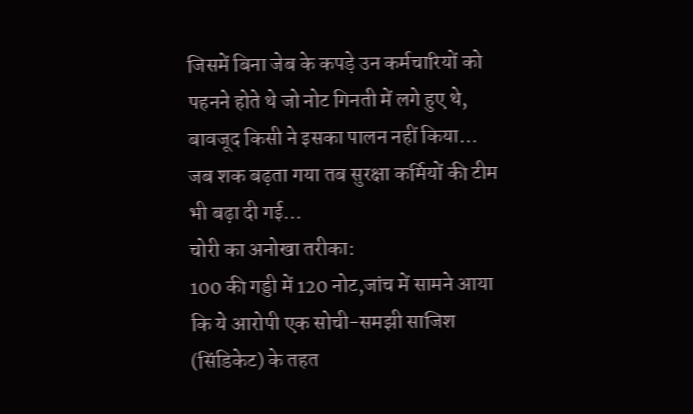जिसमें बिना जेब के कपड़े उन कर्मचारियों को पहनने होते थे जो नोट गिनती में लगे हुए थे, बावजूद किसी ने इसका पालन नहीं किया… जब शक बढ़ता गया तब सुरक्षा कर्मियों की टीम भी बढ़ा दी गई…
चोरी का अनोखा तरीका:
100 की गड्डी में 120 नोट,जांच में सामने आया कि ये आरोपी एक सोची-समझी साजिश (सिंडिकेट) के तहत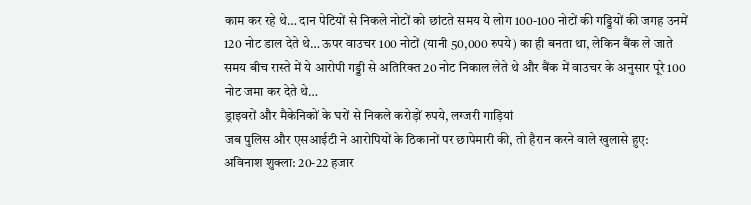काम कर रहे थे… दान पेटियों से निकले नोटों को छांटते समय ये लोग 100-100 नोटों की गड्डियों की जगह उनमें 120 नोट डाल देते थे… ऊपर वाउचर 100 नोटों (यानी 50,000 रुपये) का ही बनता था, लेकिन बैंक ले जाते समय बीच रास्ते में ये आरोपी गड्डी से अतिरिक्त 20 नोट निकाल लेते थे और बैंक में वाउचर के अनुसार पूरे 100 नोट जमा कर देते थे…
ड्राइवरों और मैकेनिकों के घरों से निकले करोड़ों रुपये, लग्जरी गाड़ियां
जब पुलिस और एसआईटी ने आरोपियों के ठिकानों पर छापेमारी की, तो हैरान करने वाले खुलासे हुए:
अविनाश शुक्ला: 20-22 हजार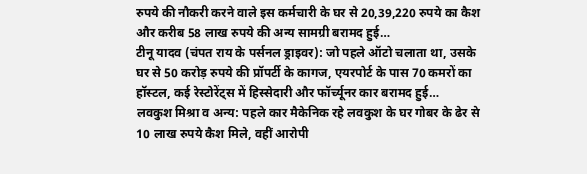रुपये की नौकरी करने वाले इस कर्मचारी के घर से 20,39,220 रुपये का कैश और करीब 58 लाख रुपये की अन्य सामग्री बरामद हुई…
टीनू यादव (चंपत राय के पर्सनल ड्राइवर): जो पहले ऑटो चलाता था, उसके घर से 50 करोड़ रुपये की प्रॉपर्टी के कागज, एयरपोर्ट के पास 70 कमरों का हॉस्टल, कई रेस्टोरेंट्स में हिस्सेदारी और फॉर्च्यूनर कार बरामद हुई…
लवकुश मिश्रा व अन्य: पहले कार मैकेनिक रहे लवकुश के घर गोबर के ढेर से 10 लाख रुपये कैश मिले, वहीं आरोपी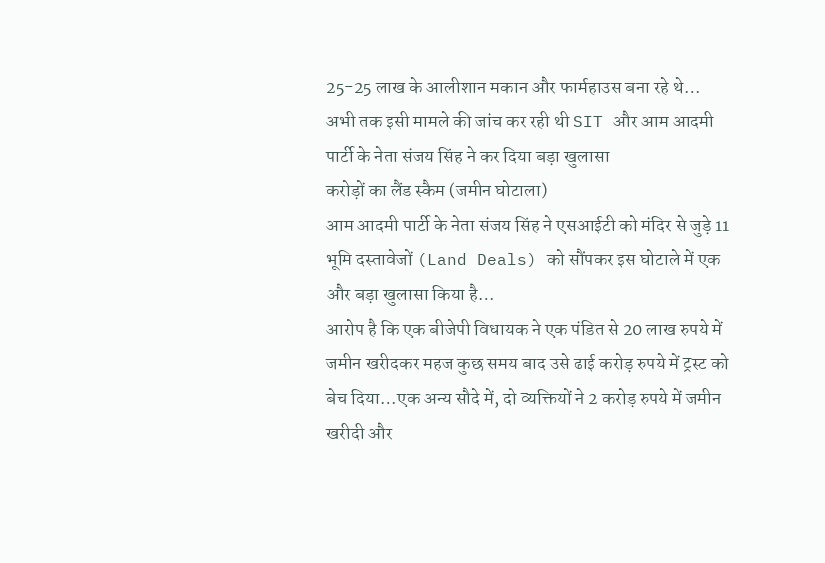25-25 लाख के आलीशान मकान और फार्महाउस बना रहे थे…
अभी तक इसी मामले की जांच कर रही थी SIT और आम आदमी पार्टी के नेता संजय सिंह ने कर दिया बड़ा खुलासा
करोड़ों का लैंड स्कैम (जमीन घोटाला)
आम आदमी पार्टी के नेता संजय सिंह ने एसआईटी को मंदिर से जुड़े 11 भूमि दस्तावेजों (Land Deals) को सौंपकर इस घोटाले में एक और बड़ा खुलासा किया है…
आरोप है कि एक बीजेपी विधायक ने एक पंडित से 20 लाख रुपये में जमीन खरीदकर महज कुछ समय बाद उसे ढाई करोड़ रुपये में ट्रस्ट को बेच दिया…एक अन्य सौदे में, दो व्यक्तियों ने 2 करोड़ रुपये में जमीन खरीदी और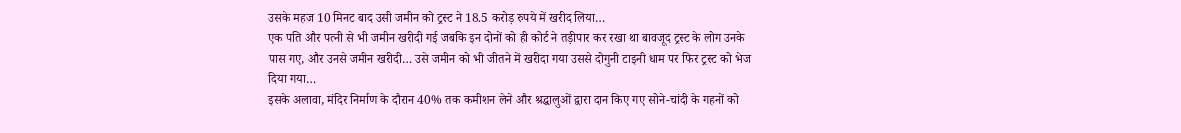उसके महज 10 मिनट बाद उसी जमीन को ट्रस्ट ने 18.5 करोड़ रुपये में खरीद लिया…
एक पति और पत्नी से भी जमीन खरीदी गई जबकि इन दोनों को ही कोर्ट ने तड़ीपार कर रखा था बावजूद ट्रस्ट के लोग उनके पास गए, और उनसे जमीन खरीदी… उसे जमीन को भी जीतने में खरीदा गया उससे दोगुनी टाइनी धाम पर फिर ट्रस्ट को भेज दिया गया…
इसके अलावा, मंदिर निर्माण के दौरान 40% तक कमीशन लेने और श्रद्धालुओं द्वारा दान किए गए सोने-चांदी के गहनों को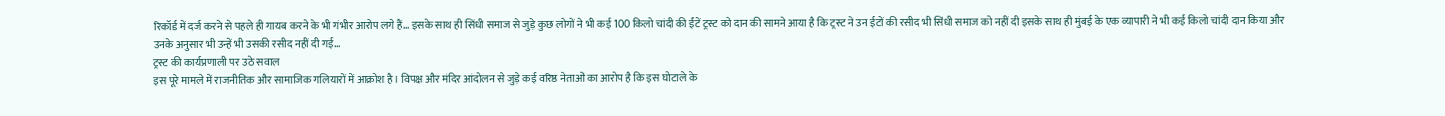रिकॉर्ड में दर्ज करने से पहले ही गायब करने के भी गंभीर आरोप लगे हैं… इसके साथ ही सिंधी समाज से जुड़े कुछ लोगों ने भी कई 100 किलो चांदी की ईंटें ट्रस्ट को दान की सामने आया है कि ट्रस्ट ने उन ईटों की रसीद भी सिंधी समाज को नहीं दी इसके साथ ही मुंबई के एक व्यापारी ने भी कई किलो चांदी दान किया और उनके अनुसार भी उन्हें भी उसकी रसीद नहीं दी गई…
ट्रस्ट की कार्यप्रणाली पर उठे सवाल
इस पूरे मामले में राजनीतिक और सामाजिक गलियारों में आक्रोश है। विपक्ष और मंदिर आंदोलन से जुड़े कई वरिष्ठ नेताओं का आरोप है कि इस घोटाले के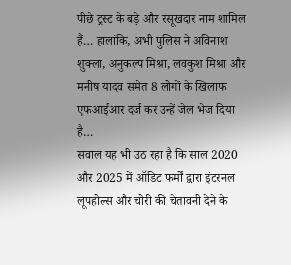पीछे ट्रस्ट के बड़े और रसूखदार नाम शामिल हैं… हालांकि, अभी पुलिस ने अविनाश शुक्ला, अनुकल्प मिश्रा, लवकुश मिश्रा और मनीष यादव समेत 8 लोगों के खिलाफ एफआईआर दर्ज कर उन्हें जेल भेज दिया है…
सवाल यह भी उठ रहा है कि साल 2020 और 2025 में ऑडिट फर्मों द्वारा इंटरनल लूपहोल्स और चोरी की चेतावनी देने के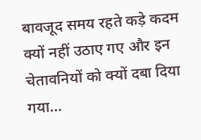बावजूद समय रहते कड़े कदम क्यों नहीं उठाए गए और इन चेतावनियों को क्यों दबा दिया गया…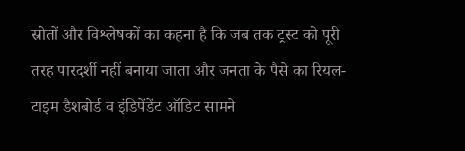स्रोतों और विश्लेषकों का कहना है कि जब तक ट्रस्ट को पूरी तरह पारदर्शी नहीं बनाया जाता और जनता के पैसे का रियल-टाइम डैशबोर्ड व इंडिपेंडेंट ऑडिट सामने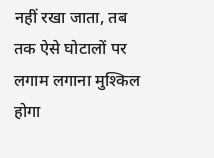नहीं रखा जाता, तब तक ऐसे घोटालों पर लगाम लगाना मुश्किल होगा